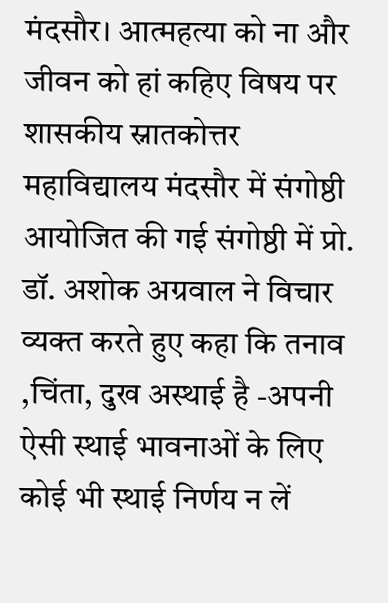मंदसौर। आत्महत्या को ना और जीवन को हां कहिए विषय पर शासकीय स्नातकोत्तर महाविद्यालय मंदसौर में संगोष्ठी आयोजित की गई संगोष्ठी में प्रो. डॉ. अशोक अग्रवाल ने विचार व्यक्त करते हुए कहा कि तनाव ,चिंता, दुख अस्थाई है -अपनी ऐसी स्थाई भावनाओं के लिए कोई भी स्थाई निर्णय न लें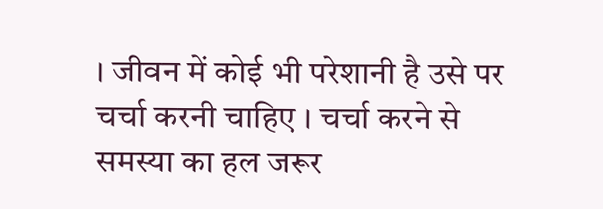। जीवन में कोई भी परेशानी है उसे पर चर्चा करनी चाहिए । चर्चा करने से समस्या का हल जरूर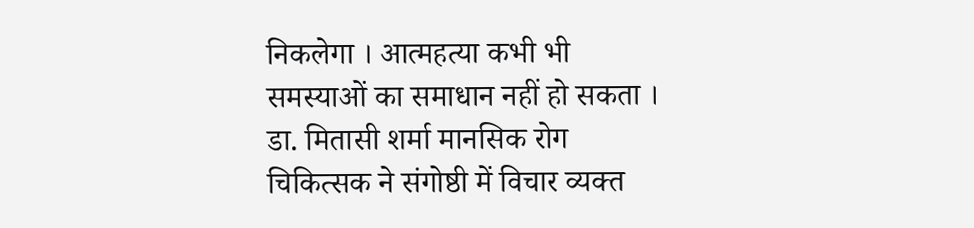निकलेगा । आत्महत्या कभी भी समस्याओं का समाधान नहीं हो सकता । डा. मितासी शर्मा मानसिक रोग चिकित्सक ने संगोष्ठी में विचार व्यक्त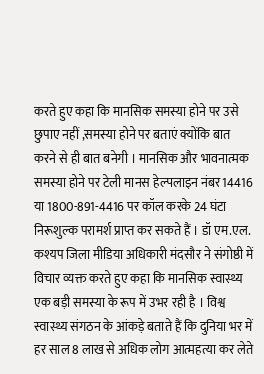करते हुए कहा कि मानसिक समस्या होने पर उसे छुपाए नहीं ,समस्या होने पर बताएं क्योंकि बात करने से ही बात बनेगी । मानसिक और भावनात्मक समस्या होने पर टेली मानस हेल्पलाइन नंबर14416 या 1800-891-4416 पर कॉल करके 24 घंटा निरूशुल्क परामर्श प्राप्त कर सकते हैं । डॉ एम.एल. कश्यप जिला मीडिया अधिकारी मंदसौर ने संगोष्ठी में विचार व्यक्त करते हुए कहा कि मानसिक स्वास्थ्य एक बड़ी समस्या के रूप में उभर रही है । विश्व स्वास्थ्य संगठन के आंकड़े बताते हैं कि दुनिया भर में हर साल 8 लाख से अधिक लोग आत्महत्या कर लेते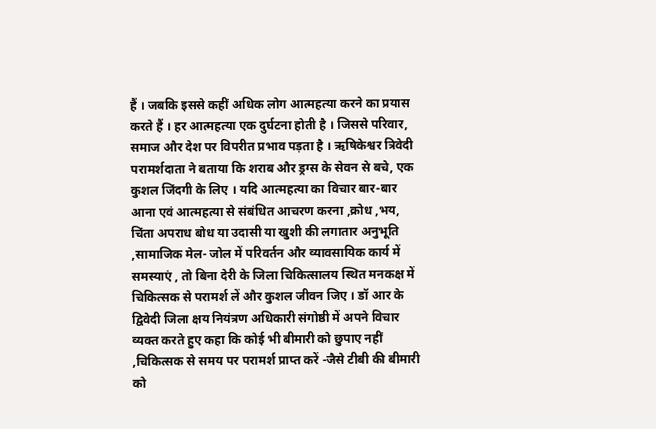हैं । जबकि इससे कहीं अधिक लोग आत्महत्या करने का प्रयास करते हैं । हर आत्महत्या एक दुर्घटना होती है । जिससे परिवार, समाज और देश पर विपरीत प्रभाव पड़ता है । ऋषिकेश्वर त्रिवेदी परामर्शदाता ने बताया कि शराब और ड्रग्स के सेवन से बचे, एक कुशल जिंदगी के लिए । यदि आत्महत्या का विचार बार-बार आना एवं आत्महत्या से संबंधित आचरण करना ,क्रोध ,भय, चिंता अपराध बोध या उदासी या खुशी की लगातार अनुभूति ,सामाजिक मेल- जोल में परिवर्तन और व्यावसायिक कार्य में समस्याएं , तो बिना देरी के जिला चिकित्सालय स्थित मनकक्ष में चिकित्सक से परामर्श लें और कुशल जीवन जिए । डॉ आर के द्विवेदी जिला क्षय नियंत्रण अधिकारी संगोष्ठी में अपने विचार व्यक्त करते हुए कहा कि कोई भी बीमारी को छुपाए नहीं ,चिकित्सक से समय पर परामर्श प्राप्त करें -जैसे टीबी की बीमारी को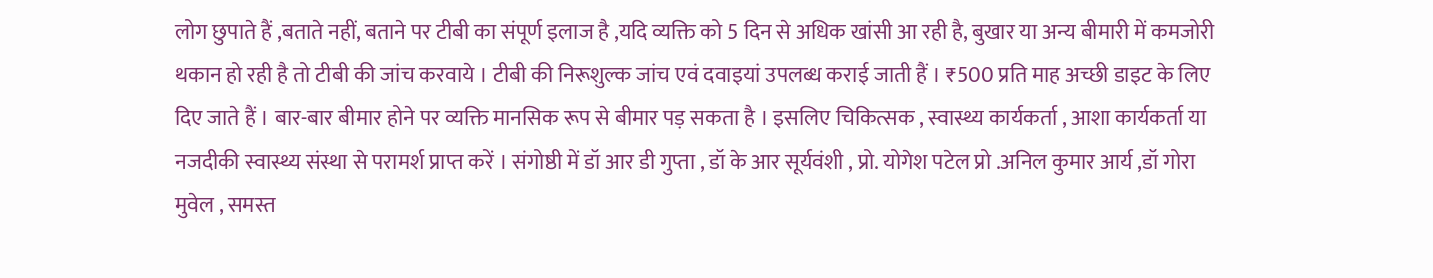लोग छुपाते हैं ,बताते नहीं, बताने पर टीबी का संपूर्ण इलाज है ,यदि व्यक्ति को 5 दिन से अधिक खांसी आ रही है, बुखार या अन्य बीमारी में कमजोरी थकान हो रही है तो टीबी की जांच करवाये । टीबी की निरूशुल्क जांच एवं दवाइयां उपलब्ध कराई जाती हैं । ₹500 प्रति माह अच्छी डाइट के लिए दिए जाते हैं । बार-बार बीमार होने पर व्यक्ति मानसिक रूप से बीमार पड़ सकता है । इसलिए चिकित्सक , स्वास्थ्य कार्यकर्ता , आशा कार्यकर्ता या नजदीकी स्वास्थ्य संस्था से परामर्श प्राप्त करें । संगोष्ठी में डॉ आर डी गुप्ता , डॉ के आर सूर्यवंशी , प्रो. योगेश पटेल प्रो .अनिल कुमार आर्य ,डॉ गोरा मुवेल , समस्त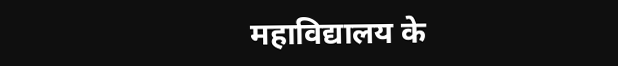महाविद्यालय के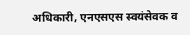अधिकारी, एनएसएस स्वयंसेवक व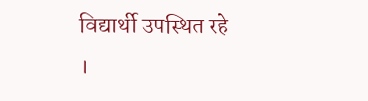विद्यार्थी उपस्थित रहे ।